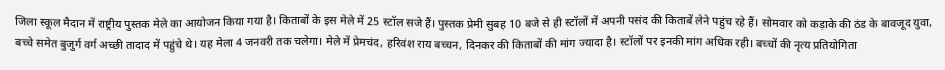जिला स्कूल मैदान में राष्ट्रीय पुस्तक मेले का आयोजन किया गया है। किताबों के इस मेले में 25 स्टॉल सजे हैं। पुस्तक प्रेमी सुबह 10 बजे से ही स्टॉलों में अपनी पसंद की किताबें लेने पहुंच रहे हैं। सोमवार को कड़ाके की ठंड के बावजूद युवा, बच्चे समेत बुजुर्ग वर्ग अच्छी तादाद में पहुंचे थे। यह मेला 4 जनवरी तक चलेगा। मेले में प्रेमचंद, हरिवंश राय बच्चन, दिनकर की किताबों की मांग ज्यादा है। स्टॉलों पर इनकी मांग अधिक रही। बच्चों की नृत्य प्रतियोगिता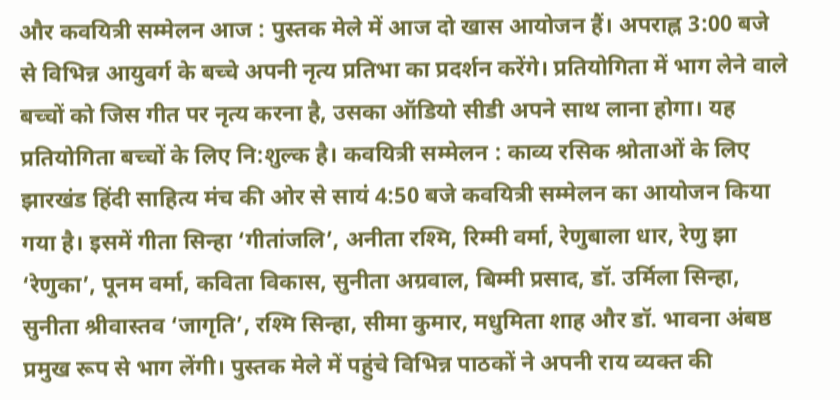और कवयित्री सम्मेलन आज : पुस्तक मेले में आज दो खास आयोजन हैं। अपराह्न 3:00 बजे से विभिन्न आयुवर्ग के बच्चे अपनी नृत्य प्रतिभा का प्रदर्शन करेंगे। प्रतियोगिता में भाग लेने वाले बच्चों को जिस गीत पर नृत्य करना है, उसका ऑडियो सीडी अपने साथ लाना होगा। यह प्रतियोगिता बच्चों के लिए नि:शुल्क है। कवयित्री सम्मेलन : काव्य रसिक श्रोताओं के लिए झारखंड हिंदी साहित्य मंच की ओर से सायं 4:50 बजे कवयित्री सम्मेलन का आयोजन किया गया है। इसमें गीता सिन्हा ‘गीतांजलि’, अनीता रश्मि, रिम्मी वर्मा, रेणुबाला धार, रेणु झा ‘रेणुका’, पूनम वर्मा, कविता विकास, सुनीता अग्रवाल, बिम्मी प्रसाद, डॉ. उर्मिला सिन्हा, सुनीता श्रीवास्तव ‘जागृति’, रश्मि सिन्हा, सीमा कुमार, मधुमिता शाह और डॉ. भावना अंबष्ठ प्रमुख रूप से भाग लेंगी। पुस्तक मेले में पहुंचे विभिन्न पाठकों ने अपनी राय व्यक्त की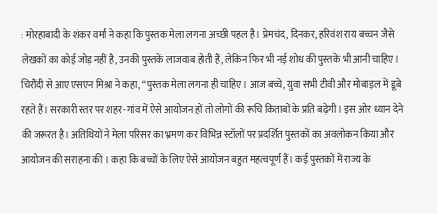: मोरहाबादी के शंकर वर्मा ने कहा कि पुस्तक मेला लगना अच्छी पहल है। प्रेमचंद, दिनकर, हरिवंश राय बच्चन जैसे लेखकों का कोई जोड़ नहीं है, उनकी पुस्तकें लाजवाब होती हैं, लेकिन फिर भी नई शोध की पुस्तकें भी आनी चाहिए। चिरौंदी से आए एसएन मिश्रा ने कहा, “पुस्तक मेला लगना ही चाहिए। आज बच्चे, युवा सभी टीवी और मोबाइल में डूबे रहते हैं। सरकारी स्तर पर शहर-गांव में ऐसे आयोजन हों तो लोगों की रूचि किताबों के प्रति बढ़ेगी। इस ओर ध्यान देने की जरूरत है। अतिथियों ने मेला परिसर का भ्रमण कर विभिन्न स्टॉलों पर प्रदर्शित पुस्तकों का अवलोकन किया और आयोजन की सराहना की । कहा कि बच्चों के लिए ऐसे आयोजन बहुत महत्वपूर्ण हैं। कई पुस्तकों में राज्य के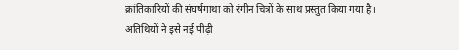क्रांतिकारियों की संघर्षगाथा को रंगीन चित्रों के साथ प्रस्तुत किया गया है। अतिथियों ने इसे नई पीढ़ी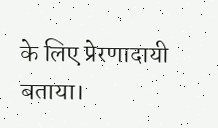के लिए प्रेरणादायी बताया।